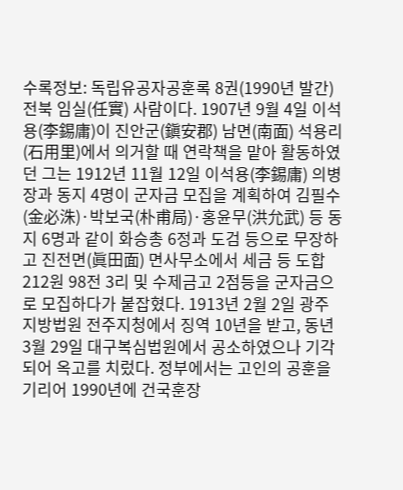수록정보: 독립유공자공훈록 8권(1990년 발간)
전북 임실(任實) 사람이다. 1907년 9월 4일 이석용(李錫庸)이 진안군(鎭安郡) 남면(南面) 석용리(石用里)에서 의거할 때 연락책을 맡아 활동하였던 그는 1912년 11월 12일 이석용(李錫庸) 의병장과 동지 4명이 군자금 모집을 계획하여 김필수(金必洙)·박보국(朴甫局)·홍윤무(洪允武) 등 동지 6명과 같이 화승총 6정과 도검 등으로 무장하고 진전면(眞田面) 면사무소에서 세금 등 도합 212원 98전 3리 및 수제금고 2점등을 군자금으로 모집하다가 붙잡혔다. 1913년 2월 2일 광주지방법원 전주지청에서 징역 10년을 받고, 동년 3월 29일 대구복심법원에서 공소하였으나 기각되어 옥고를 치렀다. 정부에서는 고인의 공훈을 기리어 1990년에 건국훈장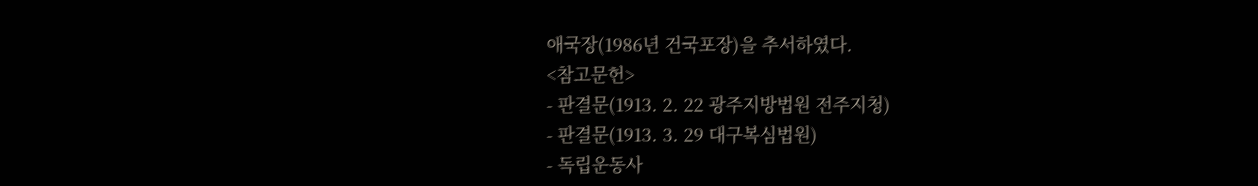애국장(1986년 건국포장)을 추서하였다.
<참고문헌>
- 판결문(1913. 2. 22 광주지방법원 전주지청)
- 판결문(1913. 3. 29 대구복심법원)
- 독립운동사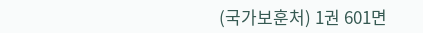(국가보훈처) 1권 601면